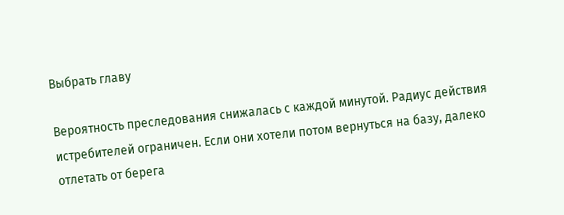Выбрать главу

Вероятность преследования снижалась с каждой минутой. Радиус действия истребителей ограничен. Если они хотели потом вернуться на базу, далеко отлетать от берега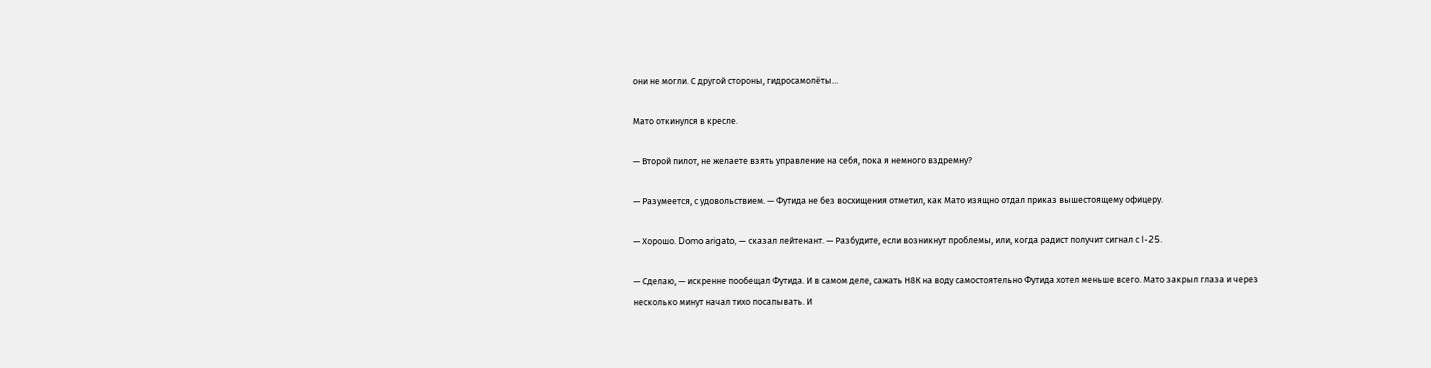они не могли. С другой стороны, гидросамолёты…

Мато откинулся в кресле.

— Второй пилот, не желаете взять управление на себя, пока я немного вздремну?

— Разумеется, с удовольствием. — Футида не без восхищения отметил, как Мато изящно отдал приказ вышестоящему офицеру.

— Хорошо. Domo arigato, — сказал лейтенант. — Разбудите, если возникнут проблемы, или, когда радист получит сигнал с I-25.

— Сделаю, — искренне пообещал Футида. И в самом деле, сажать Н8К на воду самостоятельно Футида хотел меньше всего. Мато закрыл глаза и через несколько минут начал тихо посапывать. И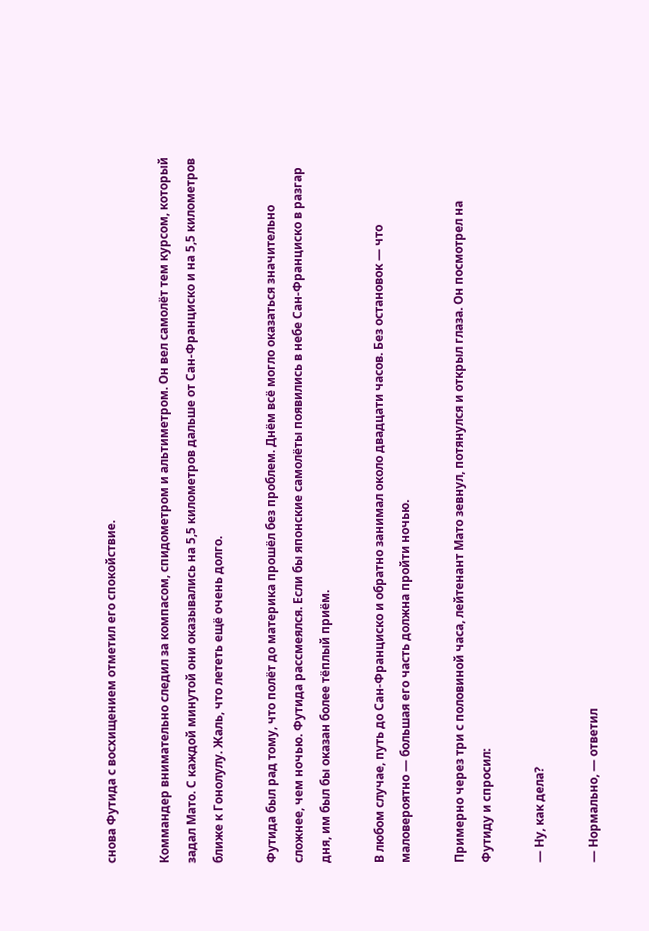снова Футида с восхищением отметил его спокойствие.

Коммандер внимательно следил за компасом, спидометром и альтиметром. Он вел самолёт тем курсом, который задал Мато. С каждой минутой они оказывались на 5,5 километров дальше от Сан-Франциско и на 5,5 километров ближе к Гонолулу. Жаль, что лететь ещё очень долго.

Футида был рад тому, что полёт до материка прошёл без проблем. Днём всё могло оказаться значительно сложнее, чем ночью. Футида рассмеялся. Если бы японские самолёты появились в небе Сан-Франциско в разгар дня, им был бы оказан более тёплый приём.

В любом случае, путь до Сан-Франциско и обратно занимал около двадцати часов. Без остановок — что маловероятно — большая его часть должна пройти ночью.

Примерно через три с половиной часа, лейтенант Мато зевнул, потянулся и открыл глаза. Он посмотрел на Футиду и спросил:

— Ну, как дела?

— Нормально, — ответил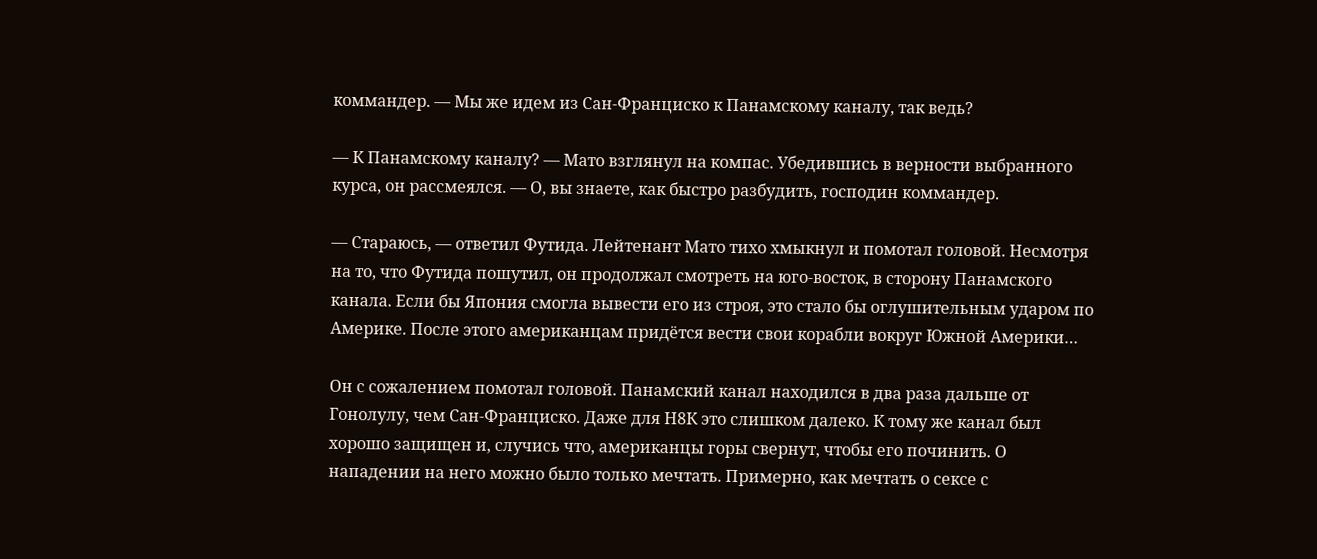коммандер. — Мы же идем из Сан-Франциско к Панамскому каналу, так ведь?

— К Панамскому каналу? — Мато взглянул на компас. Убедившись в верности выбранного курса, он рассмеялся. — О, вы знаете, как быстро разбудить, господин коммандер.

— Стараюсь, — ответил Футида. Лейтенант Мато тихо хмыкнул и помотал головой. Несмотря на то, что Футида пошутил, он продолжал смотреть на юго-восток, в сторону Панамского канала. Если бы Япония смогла вывести его из строя, это стало бы оглушительным ударом по Америке. После этого американцам придётся вести свои корабли вокруг Южной Америки…

Он с сожалением помотал головой. Панамский канал находился в два раза дальше от Гонолулу, чем Сан-Франциско. Даже для Н8К это слишком далеко. К тому же канал был хорошо защищен и, случись что, американцы горы свернут, чтобы его починить. О нападении на него можно было только мечтать. Примерно, как мечтать о сексе с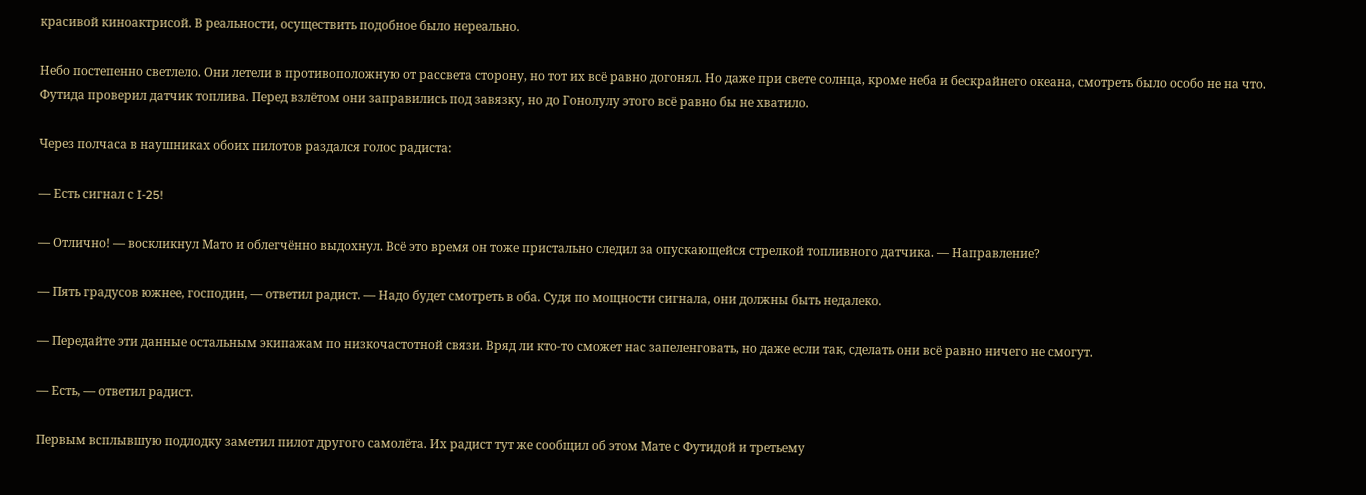красивой киноактрисой. В реальности, осуществить подобное было нереально.

Небо постепенно светлело. Они летели в противоположную от рассвета сторону, но тот их всё равно догонял. Но даже при свете солнца, кроме неба и бескрайнего океана, смотреть было особо не на что. Футида проверил датчик топлива. Перед взлётом они заправились под завязку, но до Гонолулу этого всё равно бы не хватило.

Через полчаса в наушниках обоих пилотов раздался голос радиста:

— Есть сигнал с I-25!

— Отлично! — воскликнул Мато и облегчённо выдохнул. Всё это время он тоже пристально следил за опускающейся стрелкой топливного датчика. — Направление?

— Пять градусов южнее, господин, — ответил радист. — Надо будет смотреть в оба. Судя по мощности сигнала, они должны быть недалеко.

— Передайте эти данные остальным экипажам по низкочастотной связи. Вряд ли кто-то сможет нас запеленговать, но даже если так, сделать они всё равно ничего не смогут.

— Есть, — ответил радист.

Первым всплывшую подлодку заметил пилот другого самолёта. Их радист тут же сообщил об этом Мате с Футидой и третьему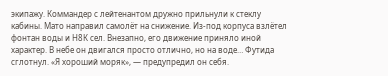экипажу. Коммандер с лейтенантом дружно прильнули к стеклу кабины. Мато направил самолёт на снижение. Из-под корпуса взлётел фонтан воды и Н8К сел. Внезапно, его движение приняло иной характер. В небе он двигался просто отлично, но на воде… Футида сглотнул. «Я хороший моряк», — предупредил он себя.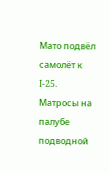Мато подвёл самолёт к I-25. Матросы на палубе подводной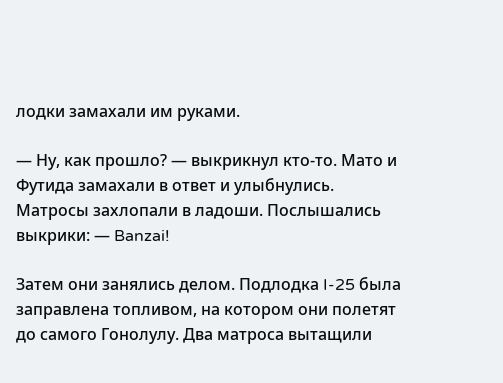лодки замахали им руками.

— Ну, как прошло? — выкрикнул кто-то. Мато и Футида замахали в ответ и улыбнулись. Матросы захлопали в ладоши. Послышались выкрики: — Banzai!

Затем они занялись делом. Подлодка I-25 была заправлена топливом, на котором они полетят до самого Гонолулу. Два матроса вытащили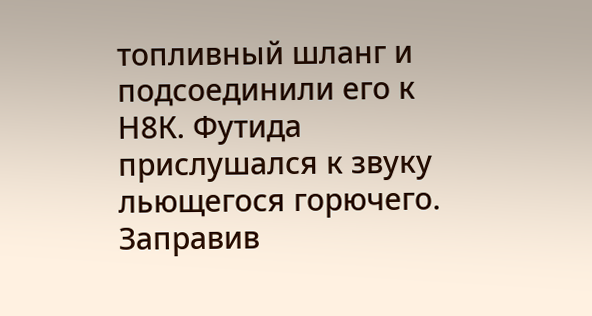топливный шланг и подсоединили его к Н8К. Футида прислушался к звуку льющегося горючего. Заправив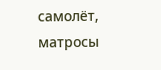самолёт, матросы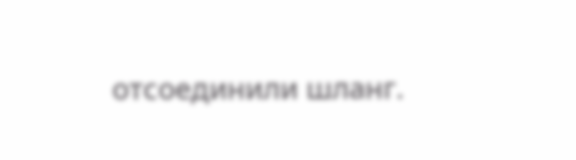отсоединили шланг.